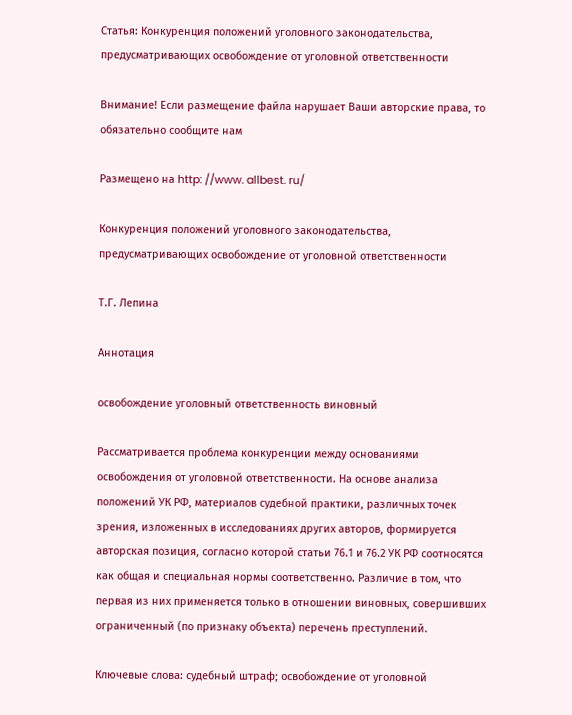Статья: Конкуренция положений уголовного законодательства, предусматривающих освобождение от уголовной ответственности

Внимание! Если размещение файла нарушает Ваши авторские права, то обязательно сообщите нам

Размещено на http: //www. allbest. ru/

Конкуренция положений уголовного законодательства, предусматривающих освобождение от уголовной ответственности

Т.Г. Лепина

Аннотация

освобождение уголовный ответственность виновный

Рассматривается проблема конкуренции между основаниями освобождения от уголовной ответственности. На основе анализа положений УК РФ, материалов судебной практики, различных точек зрения, изложенных в исследованиях других авторов, формируется авторская позиция, согласно которой статьи 76.1 и 76.2 УК РФ соотносятся как общая и специальная нормы соответственно. Различие в том, что первая из них применяется только в отношении виновных, совершивших ограниченный (по признаку объекта) перечень преступлений.

Ключевые слова: судебный штраф; освобождение от уголовной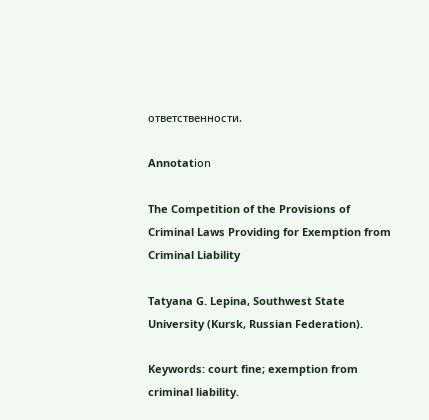ответственности.

Annotatіon

The Competition of the Provisions of Criminal Laws Providing for Exemption from Criminal Liability

Tatyana G. Lepina, Southwest State University (Kursk, Russian Federation).

Keywords: court fine; exemption from criminal liability.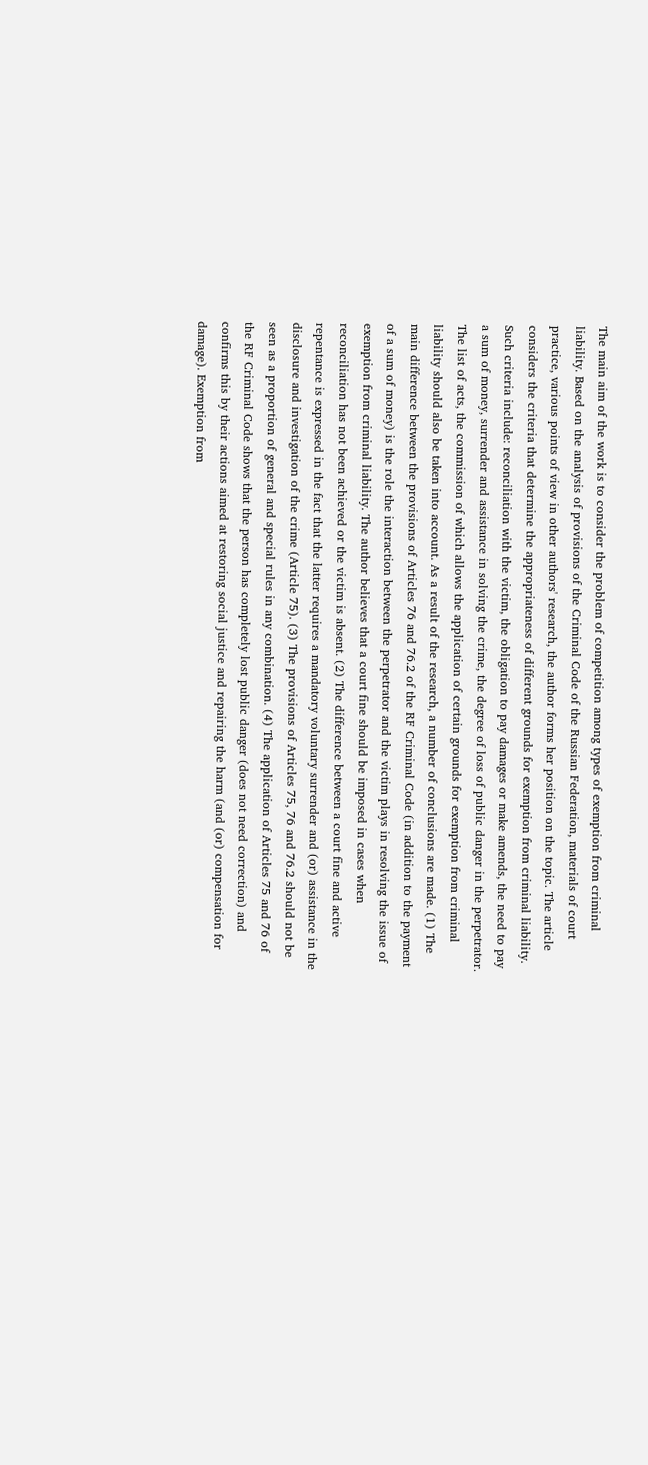The main aim of the work is to consider the problem of competition among types of exemption from criminal liability. Based on the analysis of provisions of the Criminal Code of the Russian Federation, materials of court practice, various points of view in other authors' research, the author forms her position on the topic. The article considers the criteria that determine the appropriateness of different grounds for exemption from criminal liability. Such criteria include: reconciliation with the victim, the obligation to pay damages or make amends, the need to pay a sum of money, surrender and assistance in solving the crime, the degree of loss of public danger in the perpetrator. The list of acts, the commission of which allows the application of certain grounds for exemption from criminal liability should also be taken into account. As a result of the research, a number of conclusions are made. (1) The main difference between the provisions of Articles 76 and 76.2 of the RF Criminal Code (in addition to the payment of a sum of money) is the role the interaction between the perpetrator and the victim plays in resolving the issue of exemption from criminal liability. The author believes that a court fine should be imposed in cases when reconciliation has not been achieved or the victim is absent. (2) The difference between a court fine and active repentance is expressed in the fact that the latter requires a mandatory voluntary surrender and (or) assistance in the disclosure and investigation of the crime (Article 75). (3) The provisions of Articles 75, 76 and 76.2 should not be seen as a proportion of general and special rules in any combination. (4) The application of Articles 75 and 76 of the RF Criminal Code shows that the person has completely lost public danger (does not need correction) and confirms this by their actions aimed at restoring social justice and repairing the harm (and (or) compensation for damage). Exemption from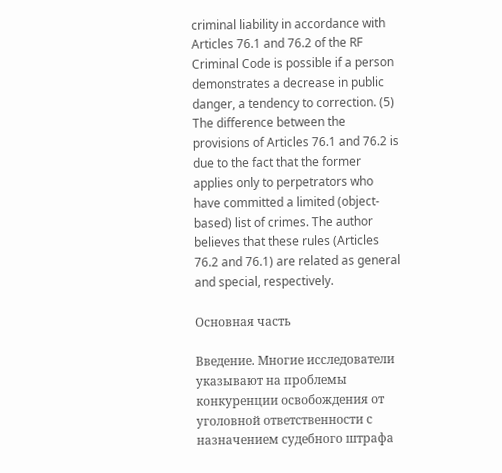criminal liability in accordance with Articles 76.1 and 76.2 of the RF Criminal Code is possible if a person demonstrates a decrease in public danger, a tendency to correction. (5) The difference between the provisions of Articles 76.1 and 76.2 is due to the fact that the former applies only to perpetrators who have committed a limited (object-based) list of crimes. The author believes that these rules (Articles 76.2 and 76.1) are related as general and special, respectively.

Основная часть

Введение. Многие исследователи указывают на проблемы конкуренции освобождения от уголовной ответственности с назначением судебного штрафа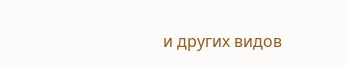и других видов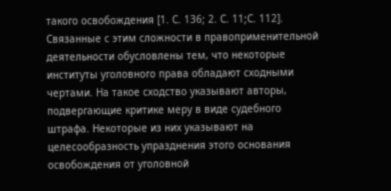такого освобождения [1. С. 136; 2. С. 11;С. 112]. Связанные с этим сложности в правоприменительной деятельности обусловлены тем, что некоторые институты уголовного права обладают сходными чертами. На такое сходство указывают авторы, подвергающие критике меру в виде судебного штрафа. Некоторые из них указывают на целесообразность упразднения этого основания освобождения от уголовной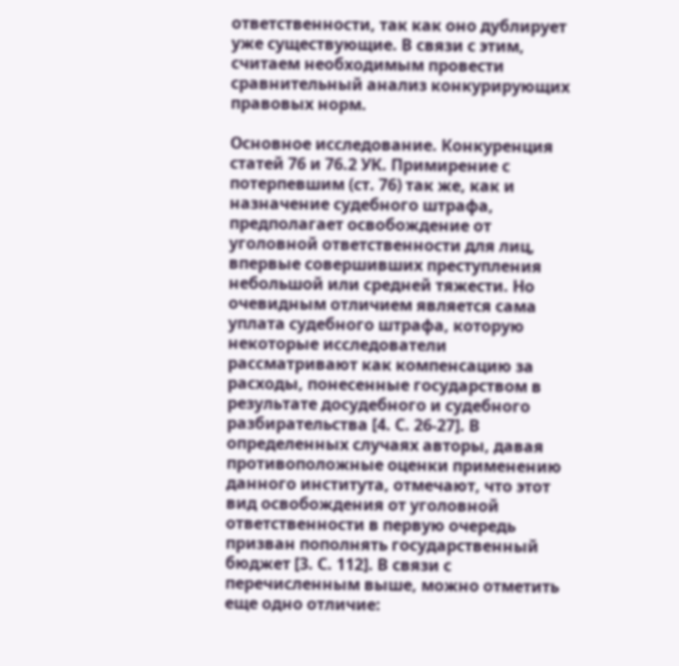ответственности, так как оно дублирует уже существующие. В связи с этим, считаем необходимым провести сравнительный анализ конкурирующих правовых норм.

Основное исследование. Конкуренция статей 76 и 76.2 УК. Примирение с потерпевшим (ст. 76) так же, как и назначение судебного штрафа, предполагает освобождение от уголовной ответственности для лиц, впервые совершивших преступления небольшой или средней тяжести. Но очевидным отличием является сама уплата судебного штрафа, которую некоторые исследователи рассматривают как компенсацию за расходы, понесенные государством в результате досудебного и судебного разбирательства [4. С. 26-27]. В определенных случаях авторы, давая противоположные оценки применению данного института, отмечают, что этот вид освобождения от уголовной ответственности в первую очередь призван пополнять государственный бюджет [3. С. 112]. В связи с перечисленным выше, можно отметить еще одно отличие: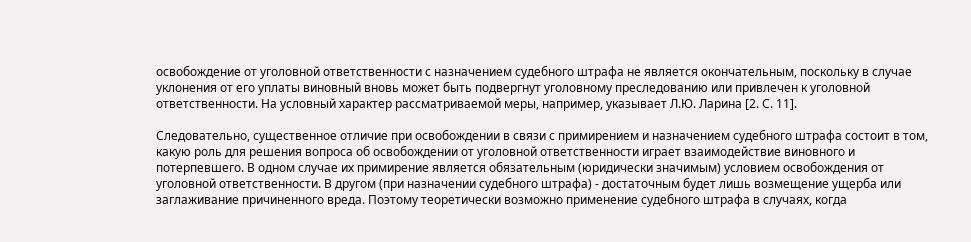освобождение от уголовной ответственности с назначением судебного штрафа не является окончательным, поскольку в случае уклонения от его уплаты виновный вновь может быть подвергнут уголовному преследованию или привлечен к уголовной ответственности. На условный характер рассматриваемой меры, например, указывает Л.Ю. Ларина [2. С. 11].

Следовательно, существенное отличие при освобождении в связи с примирением и назначением судебного штрафа состоит в том, какую роль для решения вопроса об освобождении от уголовной ответственности играет взаимодействие виновного и потерпевшего. В одном случае их примирение является обязательным (юридически значимым) условием освобождения от уголовной ответственности. В другом (при назначении судебного штрафа) - достаточным будет лишь возмещение ущерба или заглаживание причиненного вреда. Поэтому теоретически возможно применение судебного штрафа в случаях, когда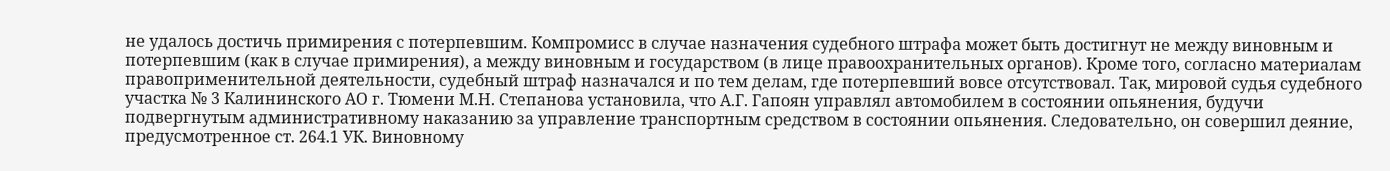не удалось достичь примирения с потерпевшим. Компромисс в случае назначения судебного штрафа может быть достигнут не между виновным и потерпевшим (как в случае примирения), а между виновным и государством (в лице правоохранительных органов). Кроме того, согласно материалам правоприменительной деятельности, судебный штраф назначался и по тем делам, где потерпевший вовсе отсутствовал. Так, мировой судья судебного участка № 3 Калининского АО г. Тюмени М.Н. Степанова установила, что А.Г. Гапоян управлял автомобилем в состоянии опьянения, будучи подвергнутым административному наказанию за управление транспортным средством в состоянии опьянения. Следовательно, он совершил деяние, предусмотренное ст. 264.1 УК. Виновному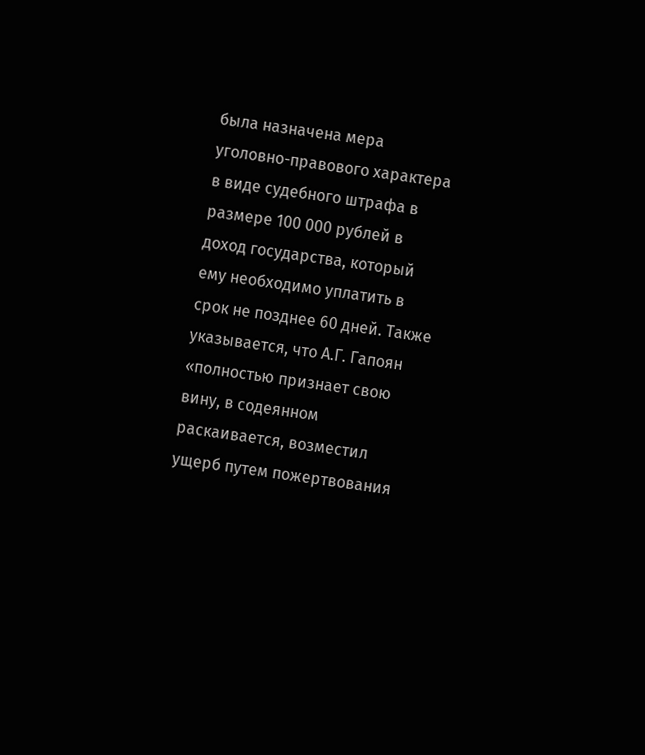была назначена мера уголовно-правового характера в виде судебного штрафа в размере 100 000 рублей в доход государства, который ему необходимо уплатить в срок не позднее 60 дней. Также указывается, что А.Г. Гапоян «полностью признает свою вину, в содеянном раскаивается, возместил ущерб путем пожертвования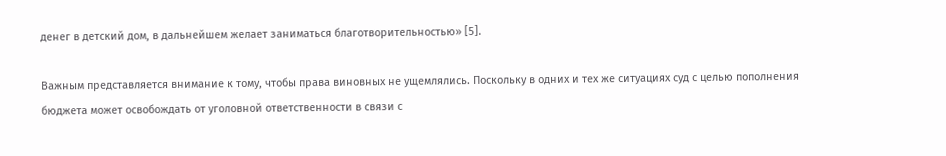денег в детский дом, в дальнейшем желает заниматься благотворительностью» [5].

Важным представляется внимание к тому, чтобы права виновных не ущемлялись. Поскольку в одних и тех же ситуациях суд с целью пополнения бюджета может освобождать от уголовной ответственности в связи с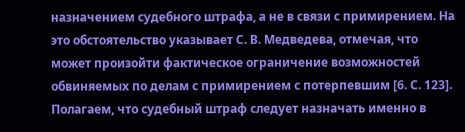назначением судебного штрафа, а не в связи с примирением. На это обстоятельство указывает С. В. Медведева, отмечая, что может произойти фактическое ограничение возможностей обвиняемых по делам с примирением с потерпевшим [6. С. 123]. Полагаем, что судебный штраф следует назначать именно в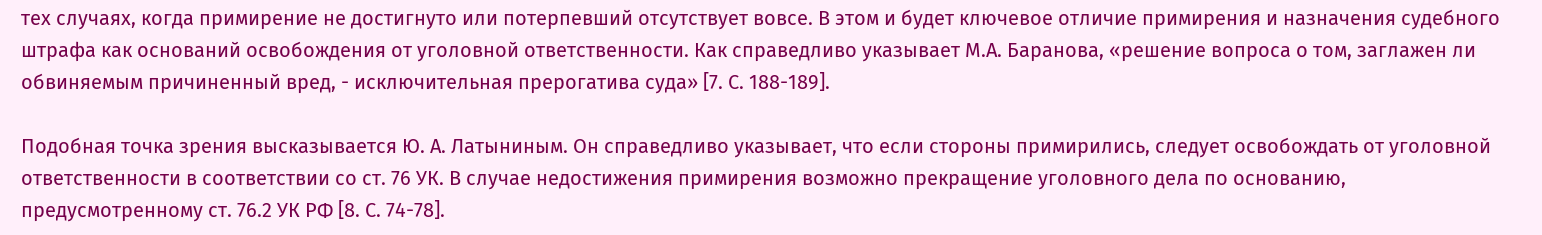тех случаях, когда примирение не достигнуто или потерпевший отсутствует вовсе. В этом и будет ключевое отличие примирения и назначения судебного штрафа как оснований освобождения от уголовной ответственности. Как справедливо указывает М.А. Баранова, «решение вопроса о том, заглажен ли обвиняемым причиненный вред, - исключительная прерогатива суда» [7. С. 188-189].

Подобная точка зрения высказывается Ю. А. Латыниным. Он справедливо указывает, что если стороны примирились, следует освобождать от уголовной ответственности в соответствии со ст. 76 УК. В случае недостижения примирения возможно прекращение уголовного дела по основанию, предусмотренному ст. 76.2 УК РФ [8. С. 74-78].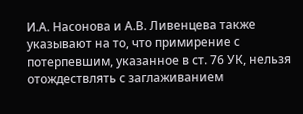И.А. Насонова и А.В. Ливенцева также указывают на то, что примирение с потерпевшим, указанное в ст. 76 УК, нельзя отождествлять с заглаживанием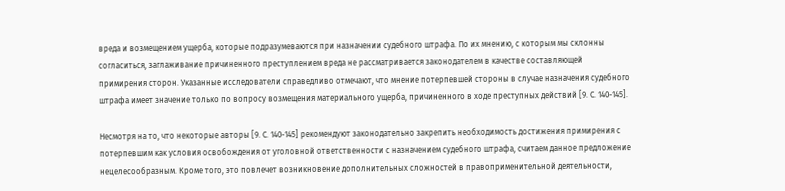вреда и возмещением ущерба, которые подразумеваются при назначении судебного штрафа. По их мнению, с которым мы склонны согласиться, заглаживание причиненного преступлением вреда не рассматривается законодателем в качестве составляющей примирения сторон. Указанные исследователи справедливо отмечают, что мнение потерпевшей стороны в случае назначения судебного штрафа имеет значение только по вопросу возмещения материального ущерба, причиненного в ходе преступных действий [9. С. 140-145].

Несмотря на то, что некоторые авторы [9. С. 140-145] рекомендуют законодательно закрепить необходимость достижения примирения с потерпевшим как условия освобождения от уголовной ответственности с назначением судебного штрафа, считаем данное предложение нецелесообразным. Кроме того, это повлечет возникновение дополнительных сложностей в правоприменительной деятельности,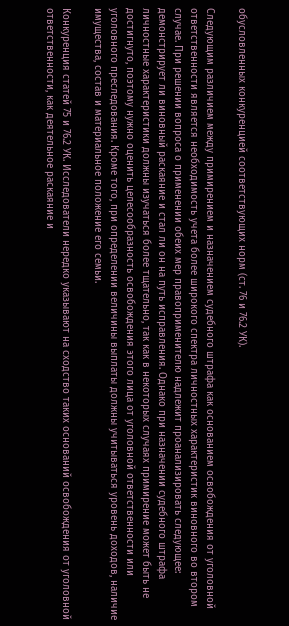обусловленных конкуренцией соответствующих норм (ст. 76 и 76.2 УК).

Следующим различием между примирением и назначением судебного штрафа как основанием освобождения от уголовной ответственности является необходимость учета более широкого спектра личностных характеристик виновного во втором случае. При решении вопроса о применении обеих мер правоприменителю надлежит проанализировать следующее: демонстрирует ли виновный раскаяние и стал ли он на путь исправления. Однако при назначении судебного штрафа личностные характеристики должны изучаться более тщательно, так как в некоторых случаях примирение может быть не достигнуто, поэтому нужно оценить целесообразность освобождения этого лица от уголовной ответственности или уголовного преследования. Кроме того, при определении величины выплаты должны учитываться уровень доходов, наличие имущества, состав и материальное положение его семьи.

Конкуренция статей 75 и 76.2 УК. Исследователи нередко указывают на сходство таких оснований освобождения от уголовной ответственности, как деятельное раскаяние и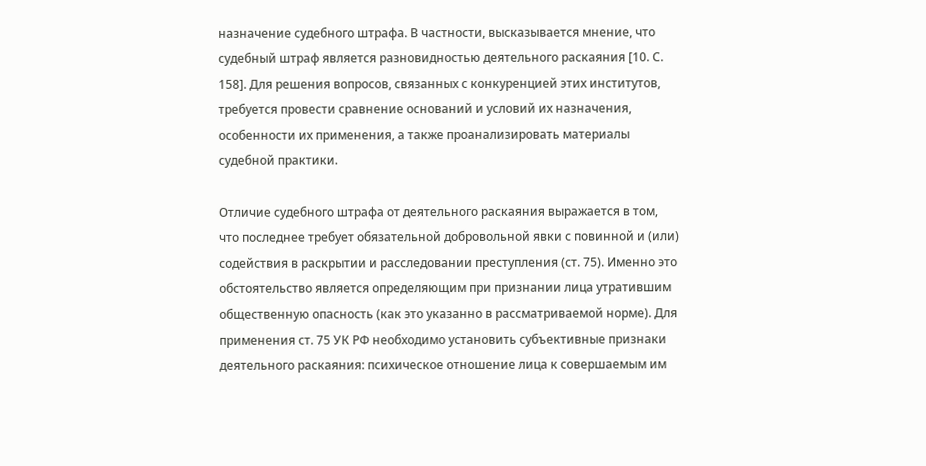назначение судебного штрафа. В частности, высказывается мнение, что судебный штраф является разновидностью деятельного раскаяния [10. С. 158]. Для решения вопросов, связанных с конкуренцией этих институтов, требуется провести сравнение оснований и условий их назначения, особенности их применения, а также проанализировать материалы судебной практики.

Отличие судебного штрафа от деятельного раскаяния выражается в том, что последнее требует обязательной добровольной явки с повинной и (или) содействия в раскрытии и расследовании преступления (ст. 75). Именно это обстоятельство является определяющим при признании лица утратившим общественную опасность (как это указанно в рассматриваемой норме). Для применения ст. 75 УК РФ необходимо установить субъективные признаки деятельного раскаяния: психическое отношение лица к совершаемым им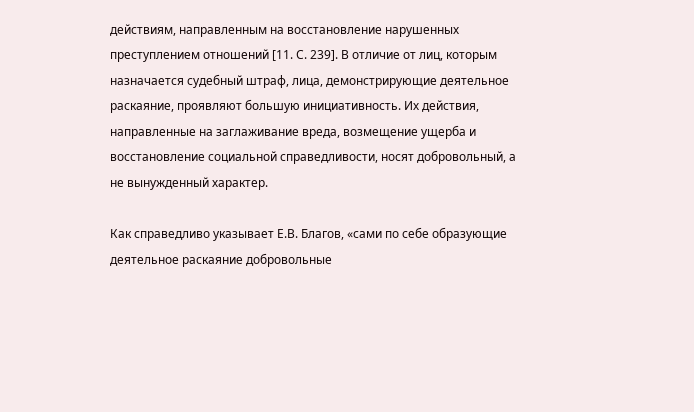действиям, направленным на восстановление нарушенных преступлением отношений [11. С. 239]. В отличие от лиц, которым назначается судебный штраф, лица, демонстрирующие деятельное раскаяние, проявляют большую инициативность. Их действия, направленные на заглаживание вреда, возмещение ущерба и восстановление социальной справедливости, носят добровольный, а не вынужденный характер.

Как справедливо указывает Е.В. Благов, «сами по себе образующие деятельное раскаяние добровольные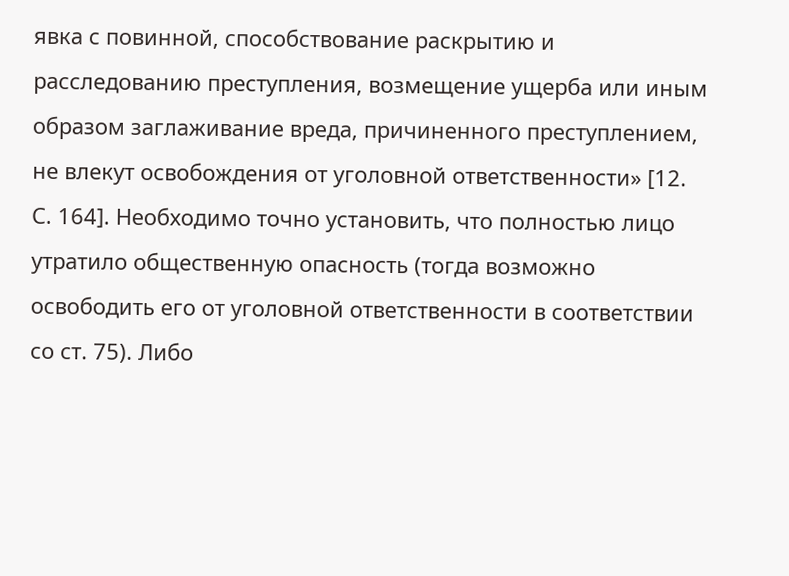явка с повинной, способствование раскрытию и расследованию преступления, возмещение ущерба или иным образом заглаживание вреда, причиненного преступлением, не влекут освобождения от уголовной ответственности» [12. С. 164]. Необходимо точно установить, что полностью лицо утратило общественную опасность (тогда возможно освободить его от уголовной ответственности в соответствии со ст. 75). Либо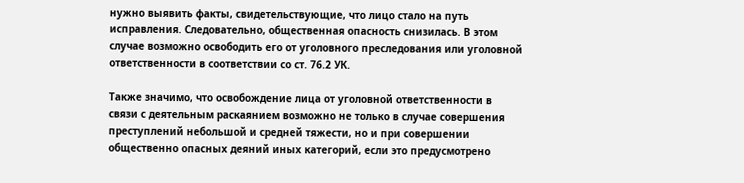нужно выявить факты, свидетельствующие, что лицо стало на путь исправления. Следовательно, общественная опасность снизилась. В этом случае возможно освободить его от уголовного преследования или уголовной ответственности в соответствии со ст. 76.2 УК.

Также значимо, что освобождение лица от уголовной ответственности в связи с деятельным раскаянием возможно не только в случае совершения преступлений небольшой и средней тяжести, но и при совершении общественно опасных деяний иных категорий, если это предусмотрено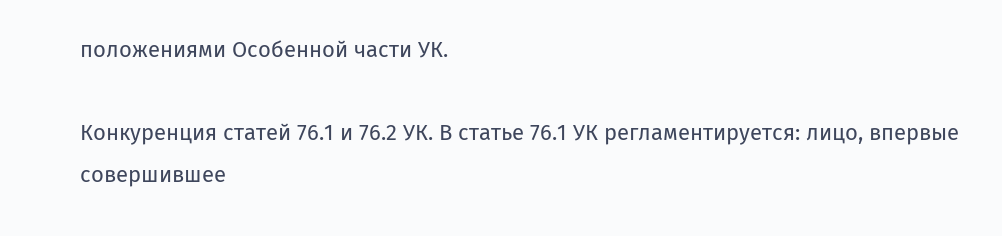положениями Особенной части УК.

Конкуренция статей 76.1 и 76.2 УК. В статье 76.1 УК регламентируется: лицо, впервые совершившее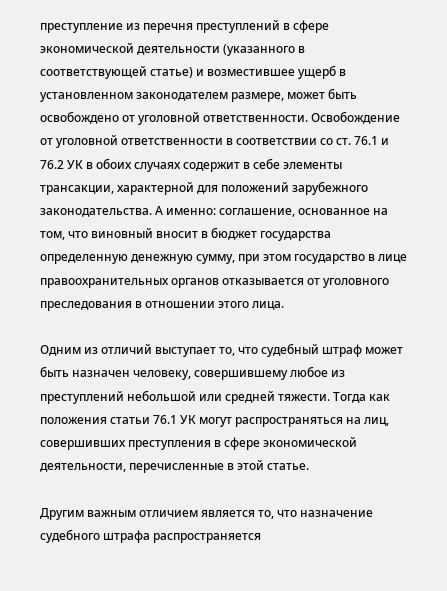преступление из перечня преступлений в сфере экономической деятельности (указанного в соответствующей статье) и возместившее ущерб в установленном законодателем размере, может быть освобождено от уголовной ответственности. Освобождение от уголовной ответственности в соответствии со ст. 76.1 и 76.2 УК в обоих случаях содержит в себе элементы трансакции, характерной для положений зарубежного законодательства. А именно: соглашение, основанное на том, что виновный вносит в бюджет государства определенную денежную сумму, при этом государство в лице правоохранительных органов отказывается от уголовного преследования в отношении этого лица.

Одним из отличий выступает то, что судебный штраф может быть назначен человеку, совершившему любое из преступлений небольшой или средней тяжести. Тогда как положения статьи 76.1 УК могут распространяться на лиц, совершивших преступления в сфере экономической деятельности, перечисленные в этой статье.

Другим важным отличием является то, что назначение судебного штрафа распространяется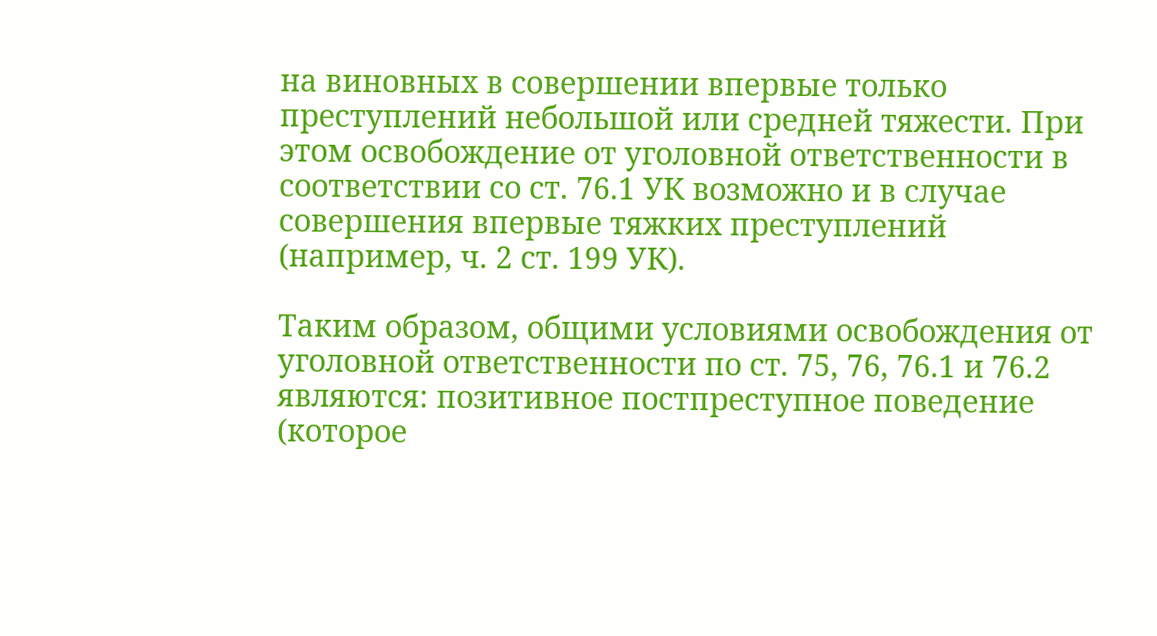на виновных в совершении впервые только преступлений небольшой или средней тяжести. При этом освобождение от уголовной ответственности в соответствии со ст. 76.1 УК возможно и в случае совершения впервые тяжких преступлений (например, ч. 2 ст. 199 УК).

Таким образом, общими условиями освобождения от уголовной ответственности по ст. 75, 76, 76.1 и 76.2 являются: позитивное постпреступное поведение (которое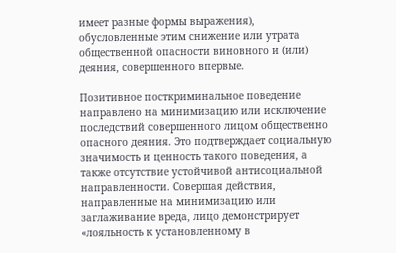имеет разные формы выражения), обусловленные этим снижение или утрата общественной опасности виновного и (или) деяния, совершенного впервые.

Позитивное посткриминальное поведение направлено на минимизацию или исключение последствий совершенного лицом общественно опасного деяния. Это подтверждает социальную значимость и ценность такого поведения, а также отсутствие устойчивой антисоциальной направленности. Совершая действия, направленные на минимизацию или заглаживание вреда, лицо демонстрирует «лояльность к установленному в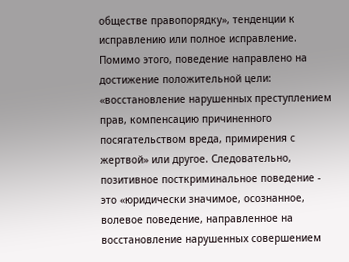обществе правопорядку», тенденции к исправлению или полное исправление. Помимо этого, поведение направлено на достижение положительной цели: «восстановление нарушенных преступлением прав, компенсацию причиненного посягательством вреда, примирения с жертвой» или другое. Следовательно, позитивное посткриминальное поведение - это «юридически значимое, осознанное, волевое поведение, направленное на восстановление нарушенных совершением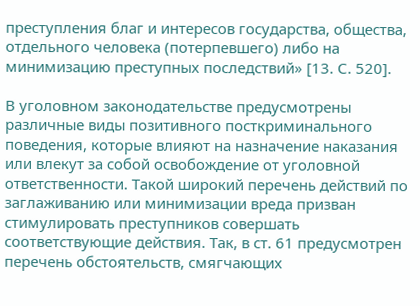преступления благ и интересов государства, общества, отдельного человека (потерпевшего) либо на минимизацию преступных последствий» [13. С. 520].

В уголовном законодательстве предусмотрены различные виды позитивного посткриминального поведения, которые влияют на назначение наказания или влекут за собой освобождение от уголовной ответственности. Такой широкий перечень действий по заглаживанию или минимизации вреда призван стимулировать преступников совершать соответствующие действия. Так, в ст. 61 предусмотрен перечень обстоятельств, смягчающих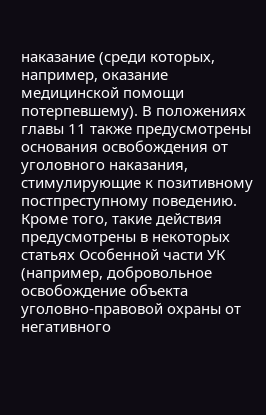наказание (среди которых, например, оказание медицинской помощи потерпевшему). В положениях главы 11 также предусмотрены основания освобождения от уголовного наказания, стимулирующие к позитивному постпреступному поведению. Кроме того, такие действия предусмотрены в некоторых статьях Особенной части УК (например, добровольное освобождение объекта уголовно-правовой охраны от негативного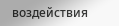воздействия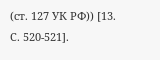(ст. 127 УК РФ)) [13. С. 520-521].